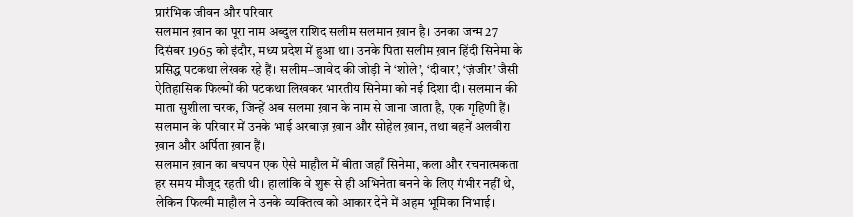प्रारंभिक जीवन और परिवार
सलमान ख़ान का पूरा नाम अब्दुल राशिद सलीम सलमान ख़ान है। उनका जन्म 27 दिसंबर 1965 को इंदौर, मध्य प्रदेश में हुआ था। उनके पिता सलीम ख़ान हिंदी सिनेमा के प्रसिद्ध पटकथा लेखक रहे हैं। सलीम–जावेद की जोड़ी ने ‘शोले’, ‘दीवार’, ‘ज़ंजीर’ जैसी ऐतिहासिक फिल्मों की पटकथा लिखकर भारतीय सिनेमा को नई दिशा दी। सलमान की माता सुशीला चरक, जिन्हें अब सलमा ख़ान के नाम से जाना जाता है, एक गृहिणी हैं। सलमान के परिवार में उनके भाई अरबाज़ ख़ान और सोहेल ख़ान, तथा बहनें अलवीरा ख़ान और अर्पिता ख़ान हैं।
सलमान ख़ान का बचपन एक ऐसे माहौल में बीता जहाँ सिनेमा, कला और रचनात्मकता हर समय मौजूद रहती थी। हालांकि वे शुरू से ही अभिनेता बनने के लिए गंभीर नहीं थे, लेकिन फिल्मी माहौल ने उनके व्यक्तित्व को आकार देने में अहम भूमिका निभाई।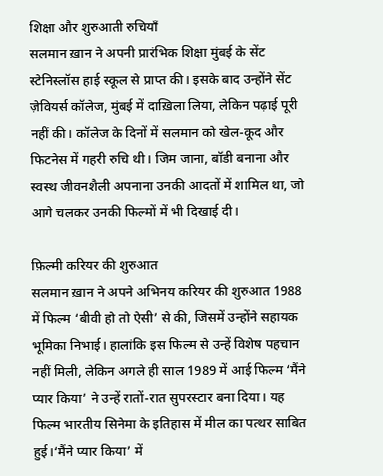शिक्षा और शुरुआती रुचियाँ
सलमान ख़ान ने अपनी प्रारंभिक शिक्षा मुंबई के सेंट स्टेनिस्लॉस हाई स्कूल से प्राप्त की। इसके बाद उन्होंने सेंट ज़ेवियर्स कॉलेज, मुंबई में दाख़िला लिया, लेकिन पढ़ाई पूरी नहीं की। कॉलेज के दिनों में सलमान को खेल-कूद और फिटनेस में गहरी रुचि थी। जिम जाना, बॉडी बनाना और स्वस्थ जीवनशैली अपनाना उनकी आदतों में शामिल था, जो आगे चलकर उनकी फिल्मों में भी दिखाई दी।

फ़िल्मी करियर की शुरुआत
सलमान ख़ान ने अपने अभिनय करियर की शुरुआत 1988 में फिल्म ‘बीवी हो तो ऐसी’ से की, जिसमें उन्होंने सहायक भूमिका निभाई। हालांकि इस फिल्म से उन्हें विशेष पहचान नहीं मिली, लेकिन अगले ही साल 1989 में आई फिल्म ‘मैंने प्यार किया’ ने उन्हें रातों-रात सुपरस्टार बना दिया। यह फिल्म भारतीय सिनेमा के इतिहास में मील का पत्थर साबित हुई।‘मैंने प्यार किया’ में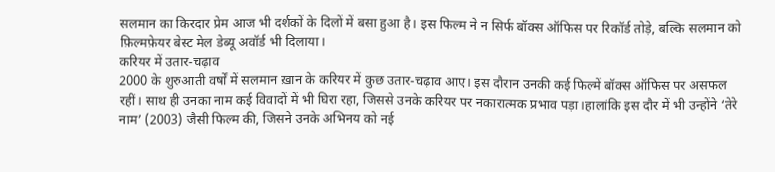सलमान का किरदार प्रेम आज भी दर्शकों के दिलों में बसा हुआ है। इस फिल्म ने न सिर्फ बॉक्स ऑफिस पर रिकॉर्ड तोड़े, बल्कि सलमान को फ़िल्मफ़ेयर बेस्ट मेल डेब्यू अवॉर्ड भी दिलाया।
करियर में उतार-चढ़ाव
2000 के शुरुआती वर्षों में सलमान ख़ान के करियर में कुछ उतार-चढ़ाव आए। इस दौरान उनकी कई फिल्में बॉक्स ऑफिस पर असफल रहीं। साथ ही उनका नाम कई विवादों में भी घिरा रहा, जिससे उनके करियर पर नकारात्मक प्रभाव पड़ा।हालांकि इस दौर में भी उन्होंने ‘तेरे नाम’ (2003) जैसी फिल्म की, जिसने उनके अभिनय को नई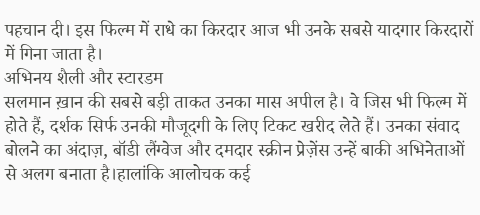पहचान दी। इस फिल्म में राधे का किरदार आज भी उनके सबसे यादगार किरदारों में गिना जाता है।
अभिनय शैली और स्टारडम
सलमान ख़ान की सबसे बड़ी ताकत उनका मास अपील है। वे जिस भी फिल्म में होते हैं, दर्शक सिर्फ उनकी मौजूदगी के लिए टिकट खरीद लेते हैं। उनका संवाद बोलने का अंदाज़, बॉडी लैंग्वेज और दमदार स्क्रीन प्रेज़ेंस उन्हें बाकी अभिनेताओं से अलग बनाता है।हालांकि आलोचक कई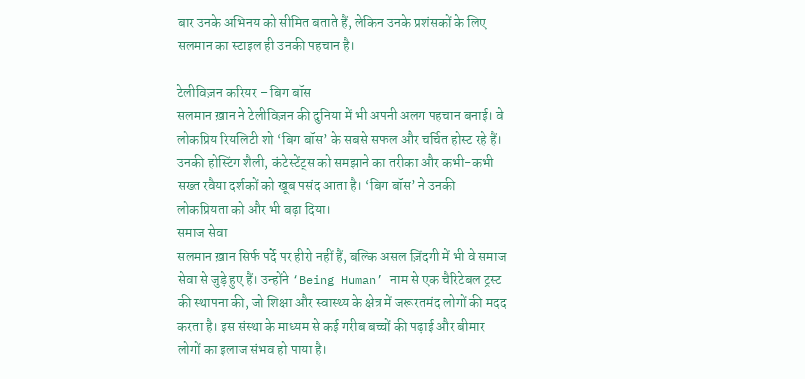बार उनके अभिनय को सीमित बताते हैं, लेकिन उनके प्रशंसकों के लिए सलमान का स्टाइल ही उनकी पहचान है।

टेलीविज़न करियर – बिग बॉस
सलमान ख़ान ने टेलीविज़न की दुनिया में भी अपनी अलग पहचान बनाई। वे लोकप्रिय रियलिटी शो ‘बिग बॉस’ के सबसे सफल और चर्चित होस्ट रहे हैं। उनकी होस्टिंग शैली, कंटेस्टेंट्स को समझाने का तरीका और कभी-कभी सख्त रवैया दर्शकों को खूब पसंद आता है। ‘बिग बॉस’ ने उनकी लोकप्रियता को और भी बढ़ा दिया।
समाज सेवा
सलमान ख़ान सिर्फ पर्दे पर हीरो नहीं हैं, बल्कि असल ज़िंदगी में भी वे समाज सेवा से जुड़े हुए हैं। उन्होंने ‘Being Human’ नाम से एक चैरिटेबल ट्रस्ट की स्थापना की, जो शिक्षा और स्वास्थ्य के क्षेत्र में जरूरतमंद लोगों की मदद करता है। इस संस्था के माध्यम से कई गरीब बच्चों की पढ़ाई और बीमार लोगों का इलाज संभव हो पाया है।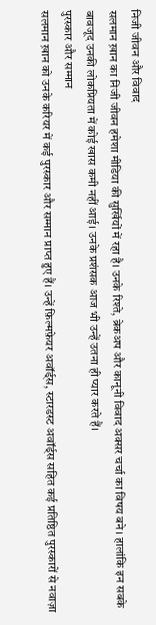निजी जीवन और विवाद
सलमान ख़ान का निजी जीवन हमेशा मीडिया की सुर्खियों में रहा है। उनके रिश्ते, ब्रेकअप और कानूनी विवाद अक्सर चर्चा का विषय बने। हालांकि इन सबके बावजूद उनकी लोकप्रियता में कोई खास कमी नहीं आई। उनके प्रशंसक आज भी उन्हें उतना ही प्यार करते हैं।
पुरस्कार और सम्मान
सलमान ख़ान को उनके करियर में कई पुरस्कार और सम्मान प्राप्त हुए हैं। उन्हें फ़िल्मफ़ेयर अवॉर्ड्स, स्टारडस्ट अवॉर्ड्स सहित कई प्रतिष्ठित पुरस्कारों से नवाज़ा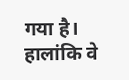गया है। हालांकि वे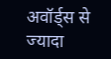अवॉर्ड्स से ज्यादा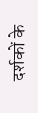दर्शकों के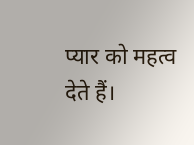प्यार को महत्व देते हैं।